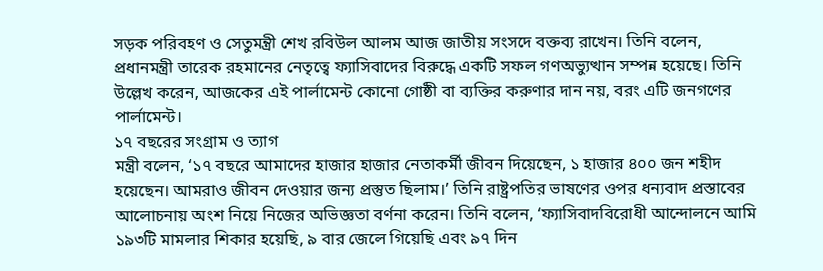সড়ক পরিবহণ ও সেতুমন্ত্রী শেখ রবিউল আলম আজ জাতীয় সংসদে বক্তব্য রাখেন। তিনি বলেন, প্রধানমন্ত্রী তারেক রহমানের নেতৃত্বে ফ্যাসিবাদের বিরুদ্ধে একটি সফল গণঅভ্যুত্থান সম্পন্ন হয়েছে। তিনি উল্লেখ করেন, আজকের এই পার্লামেন্ট কোনো গোষ্ঠী বা ব্যক্তির করুণার দান নয়, বরং এটি জনগণের পার্লামেন্ট।
১৭ বছরের সংগ্রাম ও ত্যাগ
মন্ত্রী বলেন, ‘১৭ বছরে আমাদের হাজার হাজার নেতাকর্মী জীবন দিয়েছেন, ১ হাজার ৪০০ জন শহীদ হয়েছেন। আমরাও জীবন দেওয়ার জন্য প্রস্তুত ছিলাম।’ তিনি রাষ্ট্রপতির ভাষণের ওপর ধন্যবাদ প্রস্তাবের আলোচনায় অংশ নিয়ে নিজের অভিজ্ঞতা বর্ণনা করেন। তিনি বলেন, ‘ফ্যাসিবাদবিরোধী আন্দোলনে আমি ১৯৩টি মামলার শিকার হয়েছি, ৯ বার জেলে গিয়েছি এবং ৯৭ দিন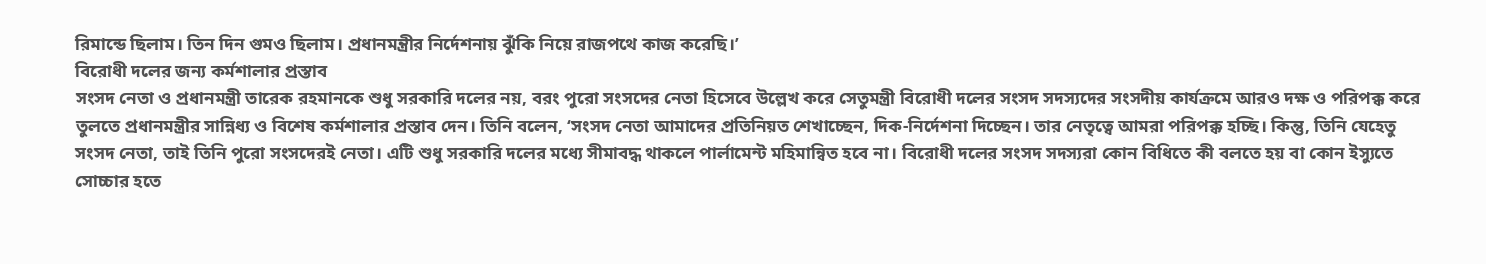রিমান্ডে ছিলাম। তিন দিন গুমও ছিলাম। প্রধানমন্ত্রীর নির্দেশনায় ঝুঁকি নিয়ে রাজপথে কাজ করেছি।’
বিরোধী দলের জন্য কর্মশালার প্রস্তাব
সংসদ নেতা ও প্রধানমন্ত্রী তারেক রহমানকে শুধু সরকারি দলের নয়, বরং পুরো সংসদের নেতা হিসেবে উল্লেখ করে সেতুমন্ত্রী বিরোধী দলের সংসদ সদস্যদের সংসদীয় কার্যক্রমে আরও দক্ষ ও পরিপক্ক করে তুলতে প্রধানমন্ত্রীর সান্নিধ্য ও বিশেষ কর্মশালার প্রস্তাব দেন। তিনি বলেন, ‘সংসদ নেতা আমাদের প্রতিনিয়ত শেখাচ্ছেন, দিক-নির্দেশনা দিচ্ছেন। তার নেতৃত্বে আমরা পরিপক্ক হচ্ছি। কিন্তু, তিনি যেহেতু সংসদ নেতা, তাই তিনি পুরো সংসদেরই নেতা। এটি শুধু সরকারি দলের মধ্যে সীমাবদ্ধ থাকলে পার্লামেন্ট মহিমান্বিত হবে না। বিরোধী দলের সংসদ সদস্যরা কোন বিধিতে কী বলতে হয় বা কোন ইস্যুতে সোচ্চার হতে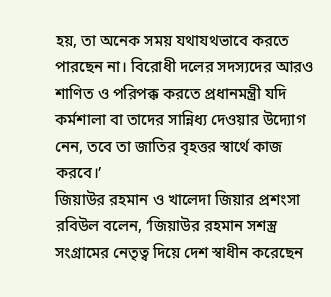হয়, তা অনেক সময় যথাযথভাবে করতে পারছেন না। বিরোধী দলের সদস্যদের আরও শাণিত ও পরিপক্ক করতে প্রধানমন্ত্রী যদি কর্মশালা বা তাদের সান্নিধ্য দেওয়ার উদ্যোগ নেন, তবে তা জাতির বৃহত্তর স্বার্থে কাজ করবে।’
জিয়াউর রহমান ও খালেদা জিয়ার প্রশংসা
রবিউল বলেন, ‘জিয়াউর রহমান সশস্ত্র সংগ্রামের নেতৃত্ব দিয়ে দেশ স্বাধীন করেছেন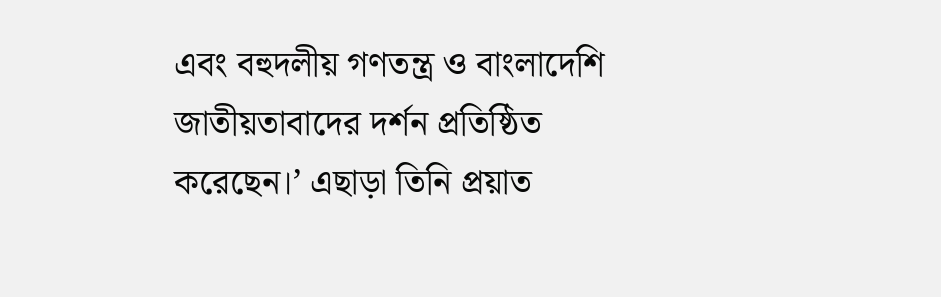এবং বহুদলীয় গণতন্ত্র ও বাংলাদেশি জাতীয়তাবাদের দর্শন প্রতিষ্ঠিত করেছেন।’ এছাড়া তিনি প্রয়াত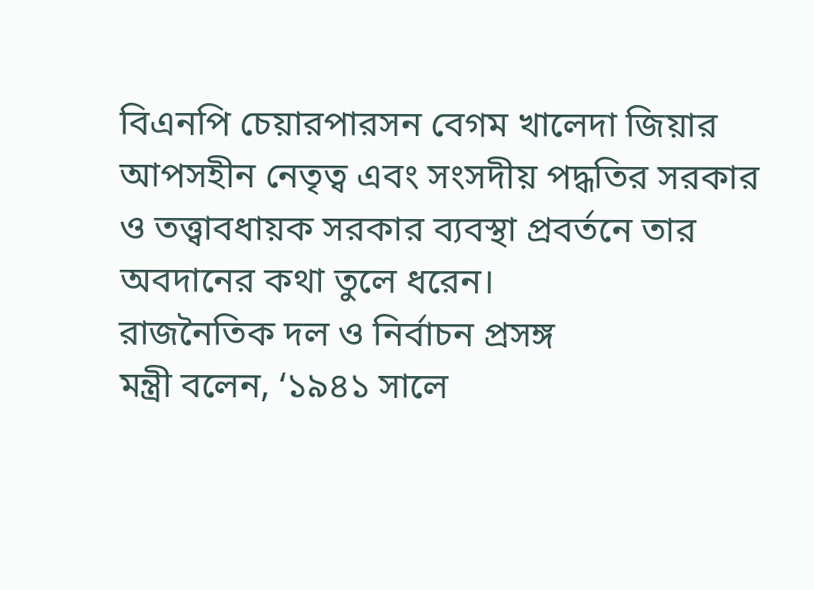বিএনপি চেয়ারপারসন বেগম খালেদা জিয়ার আপসহীন নেতৃত্ব এবং সংসদীয় পদ্ধতির সরকার ও তত্ত্বাবধায়ক সরকার ব্যবস্থা প্রবর্তনে তার অবদানের কথা তুলে ধরেন।
রাজনৈতিক দল ও নির্বাচন প্রসঙ্গ
মন্ত্রী বলেন, ‘১৯৪১ সালে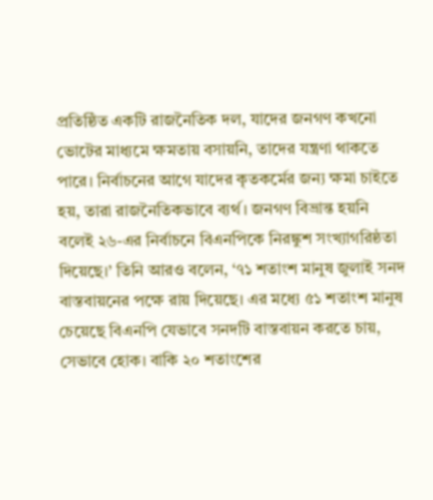প্রতিষ্ঠিত একটি রাজনৈতিক দল, যাদের জনগণ কখনো ভোটের মাধ্যমে ক্ষমতায় বসায়নি, তাদের যন্ত্রণা থাকতে পারে। নির্বাচনের আগে যাদের কৃতকর্মের জন্য ক্ষমা চাইতে হয়, তারা রাজনৈতিকভাবে ব্যর্থ। জনগণ বিভ্রান্ত হয়নি বলেই ২৬-এর নির্বাচনে বিএনপিকে নিরঙ্কুশ সংখ্যাগরিষ্ঠতা দিয়েছে।’ তিনি আরও বলেন, ‘৭১ শতাংশ মানুষ জুলাই সনদ বাস্তবায়নের পক্ষে রায় দিয়েছে। এর মধ্যে ৫১ শতাংশ মানুষ চেয়েছে বিএনপি যেভাবে সনদটি বাস্তবায়ন করতে চায়, সেভাবে হোক। বাকি ২০ শতাংশের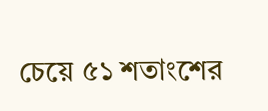চেয়ে ৫১ শতাংশের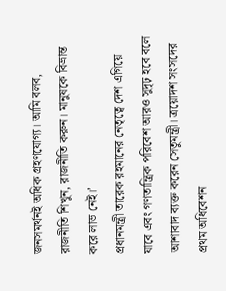জনসমর্থনই অধিক গ্রহণযোগ্য। আমি বলব, রাজনীতি শিখুন, রাজনীতি করুন। মানুষকে বিভ্রান্ত করে লাভ নেই।’
প্রধানমন্ত্রী তারেক রহমানের নেতৃত্বে দেশ এগিয়ে যাবে এবং গণতান্ত্রিক পরিবেশ আরও সুদৃঢ় হবে বলে আশাবাদ ব্যক্ত করেন সেতুমন্ত্রী। ত্রয়োদশ সংসদের প্রথম অধিবেশন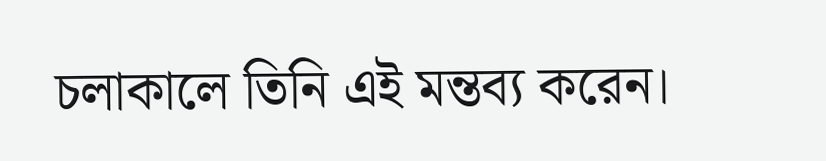চলাকালে তিনি এই মন্তব্য করেন।